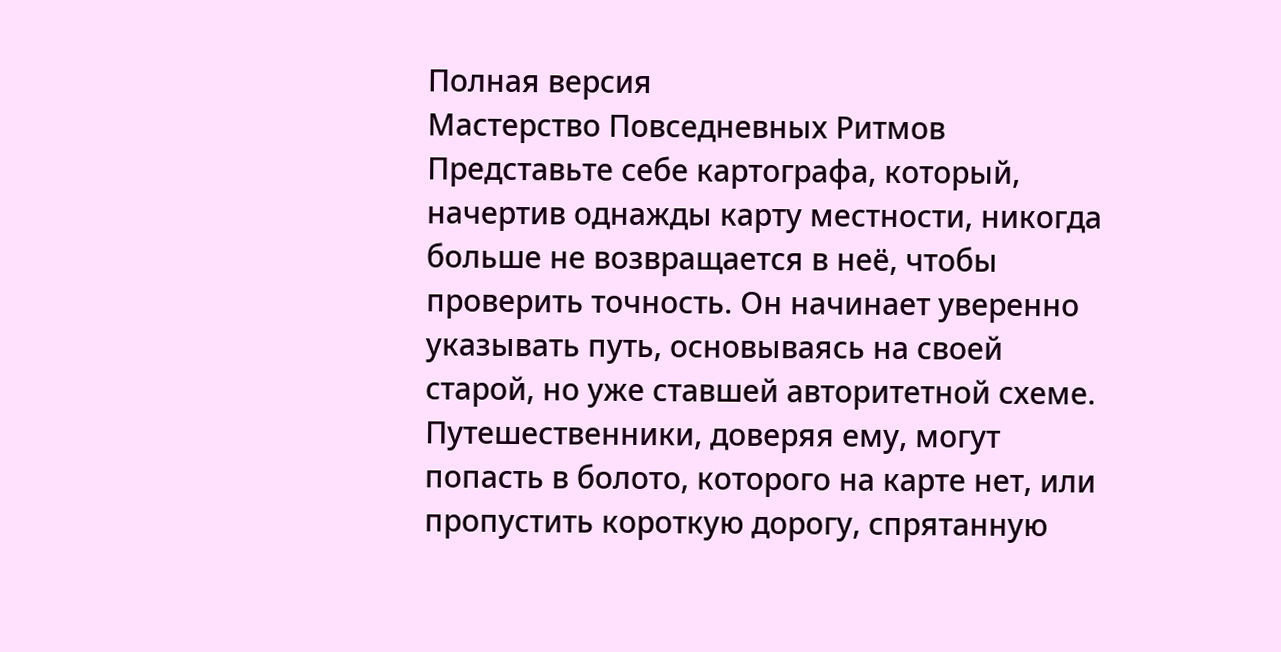Полная версия
Мастерство Повседневных Ритмов
Представьте себе картографа, который, начертив однажды карту местности, никогда больше не возвращается в неё, чтобы проверить точность. Он начинает уверенно указывать путь, основываясь на своей старой, но уже ставшей авторитетной схеме. Путешественники, доверяя ему, могут попасть в болото, которого на карте нет, или пропустить короткую дорогу, спрятанную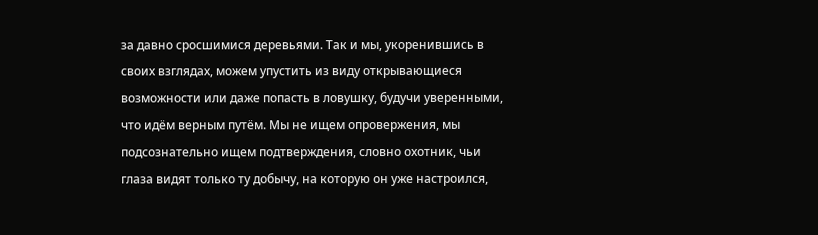за давно сросшимися деревьями. Так и мы, укоренившись в своих взглядах, можем упустить из виду открывающиеся возможности или даже попасть в ловушку, будучи уверенными, что идём верным путём. Мы не ищем опровержения, мы подсознательно ищем подтверждения, словно охотник, чьи глаза видят только ту добычу, на которую он уже настроился,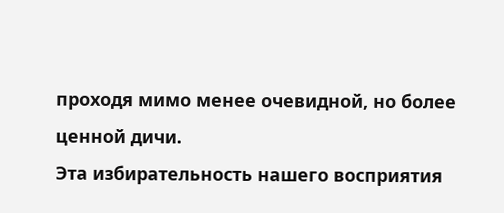проходя мимо менее очевидной, но более ценной дичи.
Эта избирательность нашего восприятия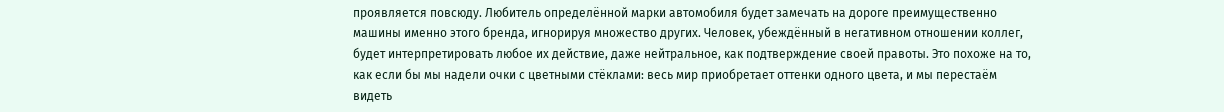проявляется повсюду. Любитель определённой марки автомобиля будет замечать на дороге преимущественно машины именно этого бренда, игнорируя множество других. Человек, убеждённый в негативном отношении коллег, будет интерпретировать любое их действие, даже нейтральное, как подтверждение своей правоты. Это похоже на то, как если бы мы надели очки с цветными стёклами: весь мир приобретает оттенки одного цвета, и мы перестаём видеть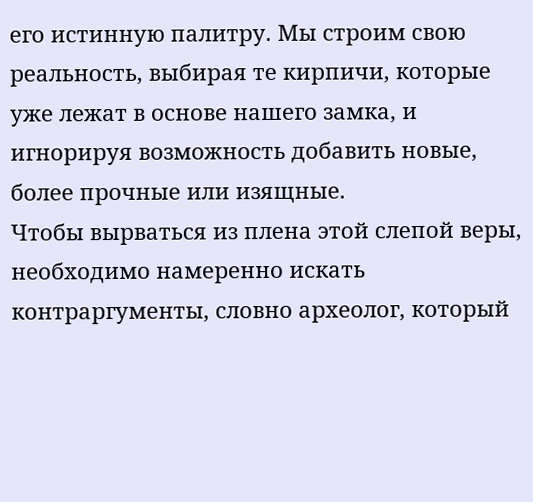его истинную палитру. Мы строим свою реальность, выбирая те кирпичи, которые уже лежат в основе нашего замка, и игнорируя возможность добавить новые, более прочные или изящные.
Чтобы вырваться из плена этой слепой веры, необходимо намеренно искать контраргументы, словно археолог, который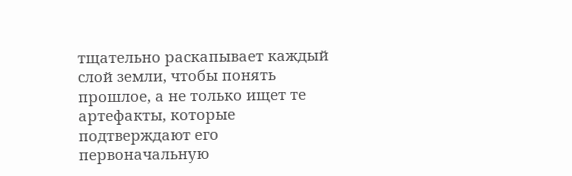тщательно раскапывает каждый слой земли, чтобы понять прошлое, а не только ищет те артефакты, которые подтверждают его первоначальную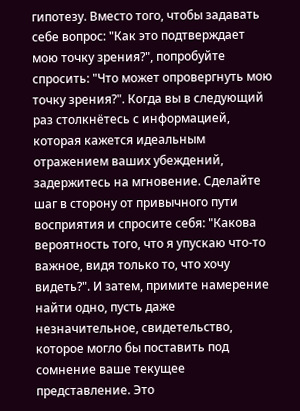гипотезу. Вместо того, чтобы задавать себе вопрос: "Как это подтверждает мою точку зрения?", попробуйте спросить: "Что может опровергнуть мою точку зрения?". Когда вы в следующий раз столкнётесь с информацией, которая кажется идеальным отражением ваших убеждений, задержитесь на мгновение. Сделайте шаг в сторону от привычного пути восприятия и спросите себя: "Какова вероятность того, что я упускаю что-то важное, видя только то, что хочу видеть?". И затем, примите намерение найти одно, пусть даже незначительное, свидетельство, которое могло бы поставить под сомнение ваше текущее представление. Это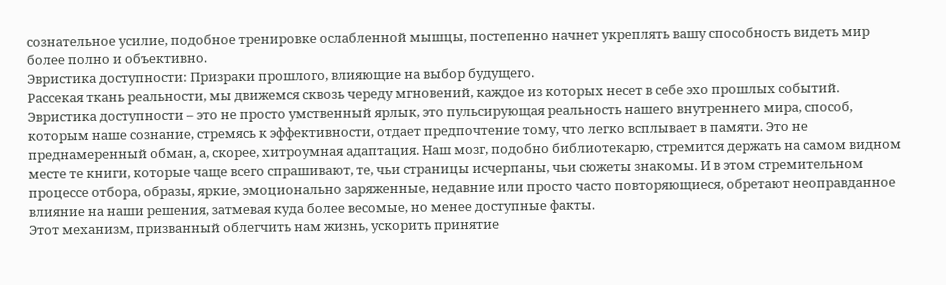сознательное усилие, подобное тренировке ослабленной мышцы, постепенно начнет укреплять вашу способность видеть мир более полно и объективно.
Эвристика доступности: Призраки прошлого, влияющие на выбор будущего.
Рассекая ткань реальности, мы движемся сквозь череду мгновений, каждое из которых несет в себе эхо прошлых событий. Эвристика доступности – это не просто умственный ярлык, это пульсирующая реальность нашего внутреннего мира, способ, которым наше сознание, стремясь к эффективности, отдает предпочтение тому, что легко всплывает в памяти. Это не преднамеренный обман, а, скорее, хитроумная адаптация. Наш мозг, подобно библиотекарю, стремится держать на самом видном месте те книги, которые чаще всего спрашивают, те, чьи страницы исчерпаны, чьи сюжеты знакомы. И в этом стремительном процессе отбора, образы, яркие, эмоционально заряженные, недавние или просто часто повторяющиеся, обретают неоправданное влияние на наши решения, затмевая куда более весомые, но менее доступные факты.
Этот механизм, призванный облегчить нам жизнь, ускорить принятие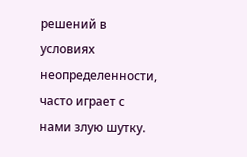решений в условиях неопределенности, часто играет с нами злую шутку.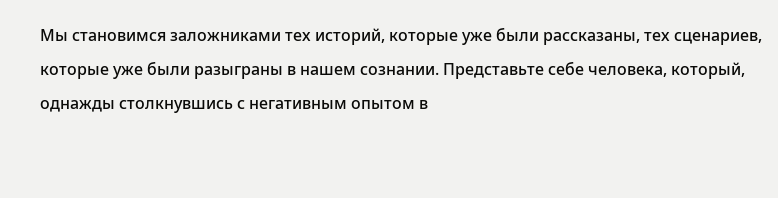Мы становимся заложниками тех историй, которые уже были рассказаны, тех сценариев, которые уже были разыграны в нашем сознании. Представьте себе человека, который, однажды столкнувшись с негативным опытом в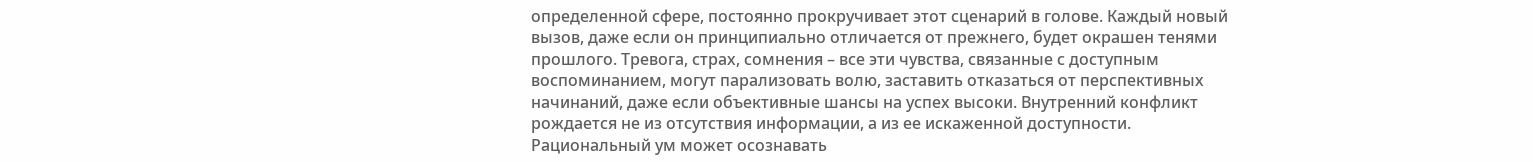определенной сфере, постоянно прокручивает этот сценарий в голове. Каждый новый вызов, даже если он принципиально отличается от прежнего, будет окрашен тенями прошлого. Тревога, страх, сомнения – все эти чувства, связанные с доступным воспоминанием, могут парализовать волю, заставить отказаться от перспективных начинаний, даже если объективные шансы на успех высоки. Внутренний конфликт рождается не из отсутствия информации, а из ее искаженной доступности. Рациональный ум может осознавать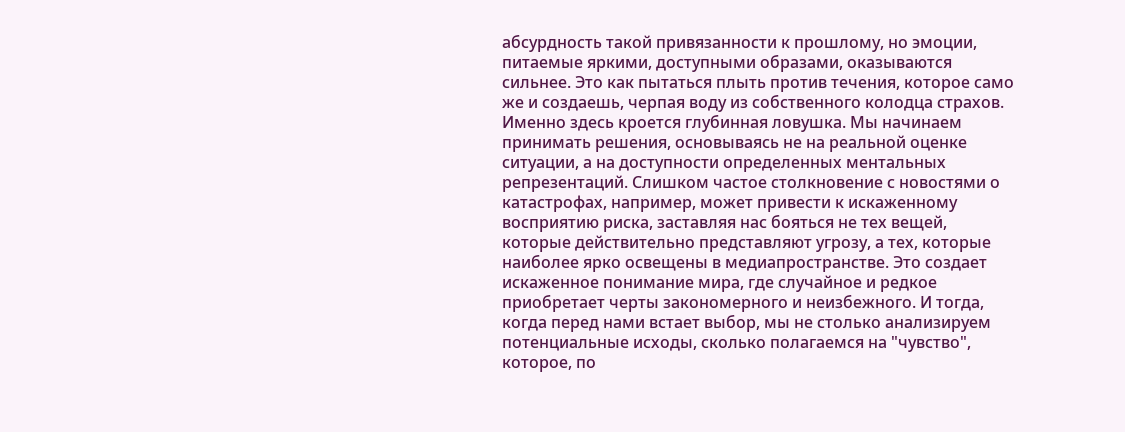абсурдность такой привязанности к прошлому, но эмоции, питаемые яркими, доступными образами, оказываются сильнее. Это как пытаться плыть против течения, которое само же и создаешь, черпая воду из собственного колодца страхов.
Именно здесь кроется глубинная ловушка. Мы начинаем принимать решения, основываясь не на реальной оценке ситуации, а на доступности определенных ментальных репрезентаций. Слишком частое столкновение с новостями о катастрофах, например, может привести к искаженному восприятию риска, заставляя нас бояться не тех вещей, которые действительно представляют угрозу, а тех, которые наиболее ярко освещены в медиапространстве. Это создает искаженное понимание мира, где случайное и редкое приобретает черты закономерного и неизбежного. И тогда, когда перед нами встает выбор, мы не столько анализируем потенциальные исходы, сколько полагаемся на "чувство", которое, по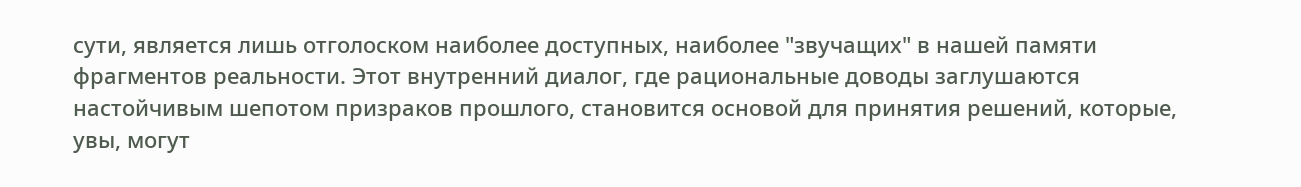сути, является лишь отголоском наиболее доступных, наиболее "звучащих" в нашей памяти фрагментов реальности. Этот внутренний диалог, где рациональные доводы заглушаются настойчивым шепотом призраков прошлого, становится основой для принятия решений, которые, увы, могут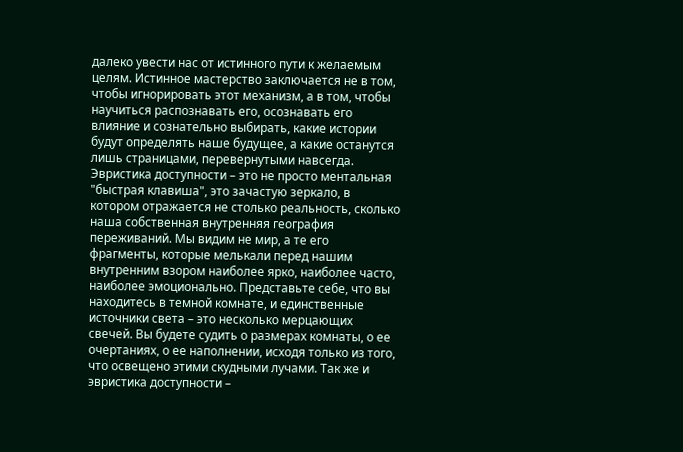далеко увести нас от истинного пути к желаемым целям. Истинное мастерство заключается не в том, чтобы игнорировать этот механизм, а в том, чтобы научиться распознавать его, осознавать его влияние и сознательно выбирать, какие истории будут определять наше будущее, а какие останутся лишь страницами, перевернутыми навсегда.
Эвристика доступности – это не просто ментальная "быстрая клавиша", это зачастую зеркало, в котором отражается не столько реальность, сколько наша собственная внутренняя география переживаний. Мы видим не мир, а те его фрагменты, которые мелькали перед нашим внутренним взором наиболее ярко, наиболее часто, наиболее эмоционально. Представьте себе, что вы находитесь в темной комнате, и единственные источники света – это несколько мерцающих свечей. Вы будете судить о размерах комнаты, о ее очертаниях, о ее наполнении, исходя только из того, что освещено этими скудными лучами. Так же и эвристика доступности –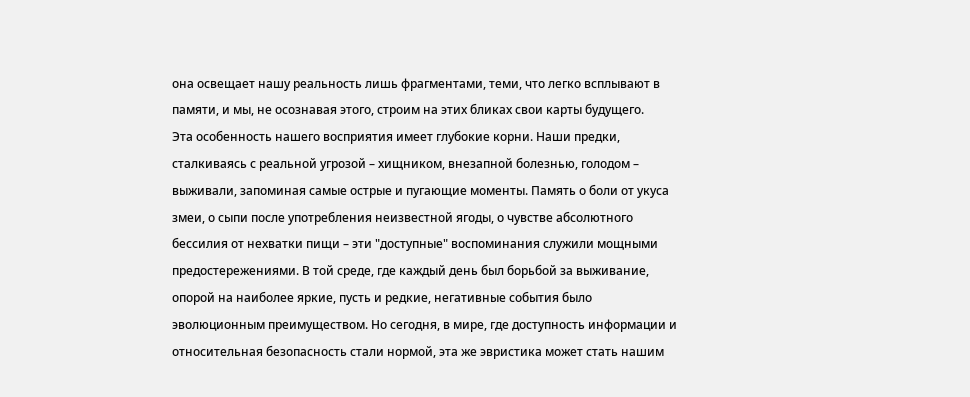она освещает нашу реальность лишь фрагментами, теми, что легко всплывают в памяти, и мы, не осознавая этого, строим на этих бликах свои карты будущего.
Эта особенность нашего восприятия имеет глубокие корни. Наши предки, сталкиваясь с реальной угрозой – хищником, внезапной болезнью, голодом – выживали, запоминая самые острые и пугающие моменты. Память о боли от укуса змеи, о сыпи после употребления неизвестной ягоды, о чувстве абсолютного бессилия от нехватки пищи – эти "доступные" воспоминания служили мощными предостережениями. В той среде, где каждый день был борьбой за выживание, опорой на наиболее яркие, пусть и редкие, негативные события было эволюционным преимуществом. Но сегодня, в мире, где доступность информации и относительная безопасность стали нормой, эта же эвристика может стать нашим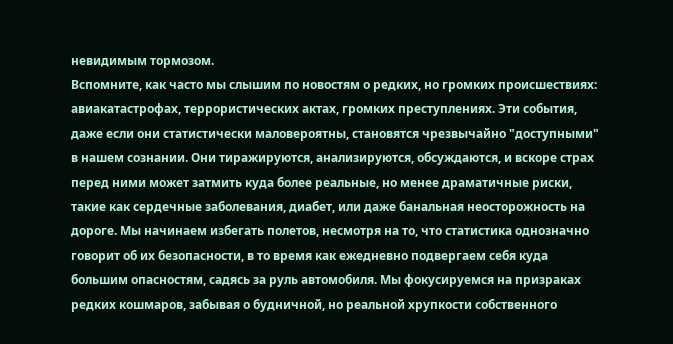невидимым тормозом.
Вспомните, как часто мы слышим по новостям о редких, но громких происшествиях: авиакатастрофах, террористических актах, громких преступлениях. Эти события, даже если они статистически маловероятны, становятся чрезвычайно "доступными" в нашем сознании. Они тиражируются, анализируются, обсуждаются, и вскоре страх перед ними может затмить куда более реальные, но менее драматичные риски, такие как сердечные заболевания, диабет, или даже банальная неосторожность на дороге. Мы начинаем избегать полетов, несмотря на то, что статистика однозначно говорит об их безопасности, в то время как ежедневно подвергаем себя куда большим опасностям, садясь за руль автомобиля. Мы фокусируемся на призраках редких кошмаров, забывая о будничной, но реальной хрупкости собственного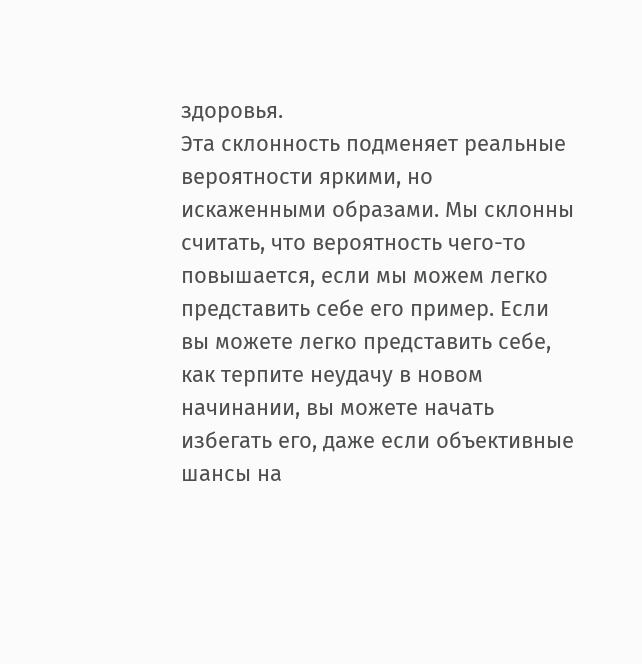здоровья.
Эта склонность подменяет реальные вероятности яркими, но искаженными образами. Мы склонны считать, что вероятность чего-то повышается, если мы можем легко представить себе его пример. Если вы можете легко представить себе, как терпите неудачу в новом начинании, вы можете начать избегать его, даже если объективные шансы на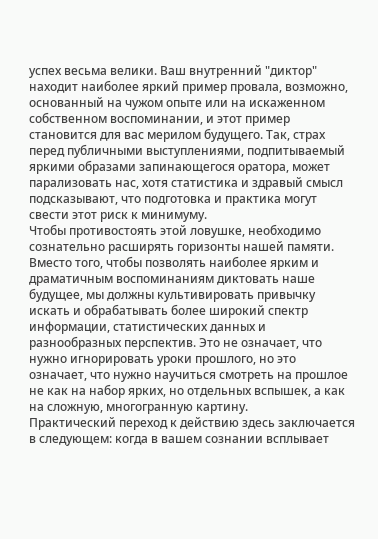успех весьма велики. Ваш внутренний "диктор" находит наиболее яркий пример провала, возможно, основанный на чужом опыте или на искаженном собственном воспоминании, и этот пример становится для вас мерилом будущего. Так, страх перед публичными выступлениями, подпитываемый яркими образами запинающегося оратора, может парализовать нас, хотя статистика и здравый смысл подсказывают, что подготовка и практика могут свести этот риск к минимуму.
Чтобы противостоять этой ловушке, необходимо сознательно расширять горизонты нашей памяти. Вместо того, чтобы позволять наиболее ярким и драматичным воспоминаниям диктовать наше будущее, мы должны культивировать привычку искать и обрабатывать более широкий спектр информации, статистических данных и разнообразных перспектив. Это не означает, что нужно игнорировать уроки прошлого, но это означает, что нужно научиться смотреть на прошлое не как на набор ярких, но отдельных вспышек, а как на сложную, многогранную картину.
Практический переход к действию здесь заключается в следующем: когда в вашем сознании всплывает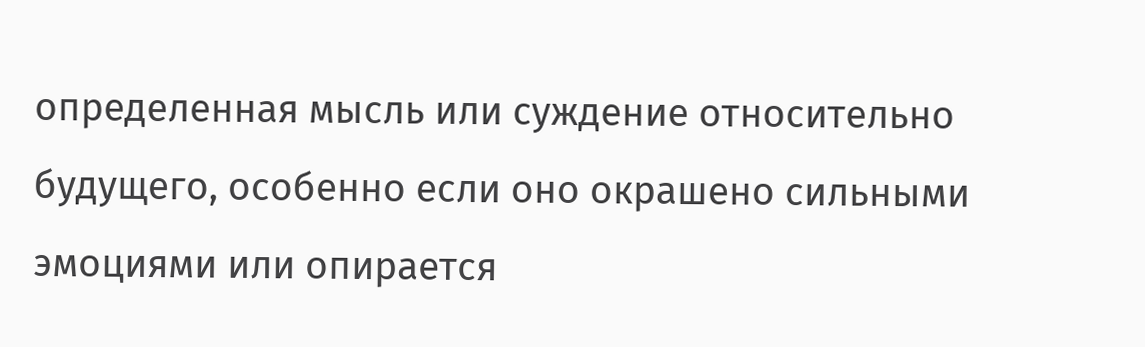определенная мысль или суждение относительно будущего, особенно если оно окрашено сильными эмоциями или опирается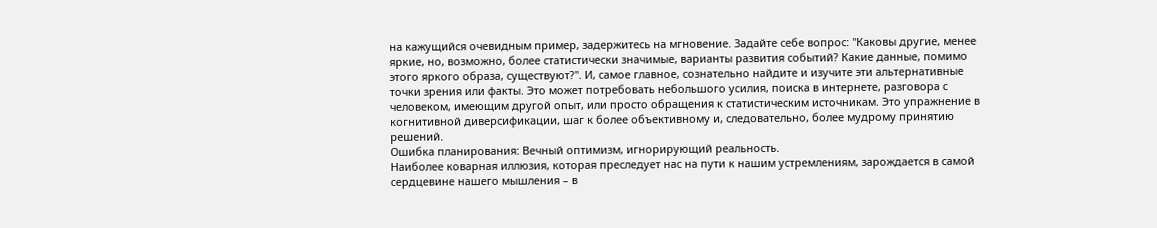на кажущийся очевидным пример, задержитесь на мгновение. Задайте себе вопрос: "Каковы другие, менее яркие, но, возможно, более статистически значимые, варианты развития событий? Какие данные, помимо этого яркого образа, существуют?". И, самое главное, сознательно найдите и изучите эти альтернативные точки зрения или факты. Это может потребовать небольшого усилия, поиска в интернете, разговора с человеком, имеющим другой опыт, или просто обращения к статистическим источникам. Это упражнение в когнитивной диверсификации, шаг к более объективному и, следовательно, более мудрому принятию решений.
Ошибка планирования: Вечный оптимизм, игнорирующий реальность.
Наиболее коварная иллюзия, которая преследует нас на пути к нашим устремлениям, зарождается в самой сердцевине нашего мышления – в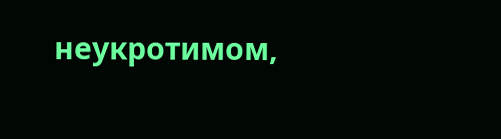неукротимом,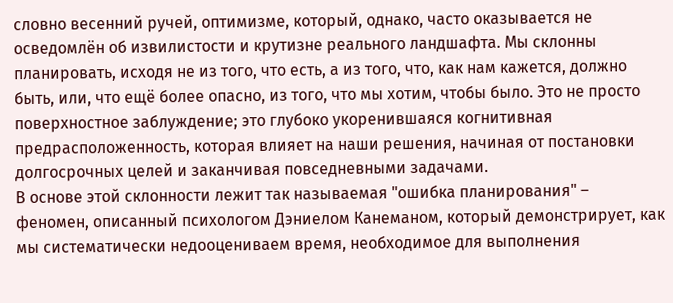словно весенний ручей, оптимизме, который, однако, часто оказывается не осведомлён об извилистости и крутизне реального ландшафта. Мы склонны планировать, исходя не из того, что есть, а из того, что, как нам кажется, должно быть, или, что ещё более опасно, из того, что мы хотим, чтобы было. Это не просто поверхностное заблуждение; это глубоко укоренившаяся когнитивная предрасположенность, которая влияет на наши решения, начиная от постановки долгосрочных целей и заканчивая повседневными задачами.
В основе этой склонности лежит так называемая "ошибка планирования" – феномен, описанный психологом Дэниелом Канеманом, который демонстрирует, как мы систематически недооцениваем время, необходимое для выполнения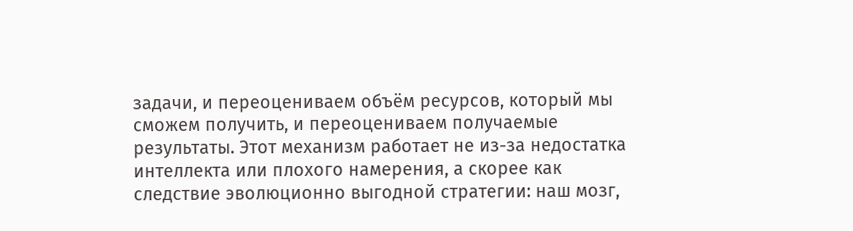задачи, и переоцениваем объём ресурсов, который мы сможем получить, и переоцениваем получаемые результаты. Этот механизм работает не из-за недостатка интеллекта или плохого намерения, а скорее как следствие эволюционно выгодной стратегии: наш мозг,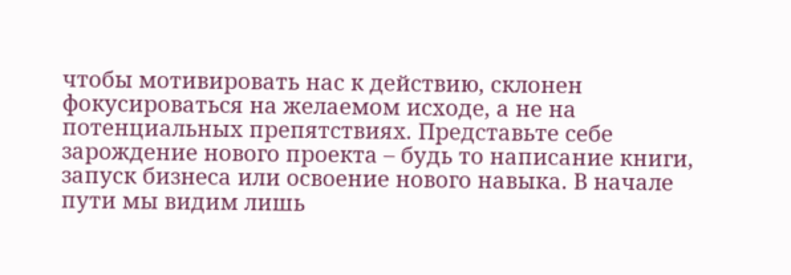чтобы мотивировать нас к действию, склонен фокусироваться на желаемом исходе, а не на потенциальных препятствиях. Представьте себе зарождение нового проекта – будь то написание книги, запуск бизнеса или освоение нового навыка. В начале пути мы видим лишь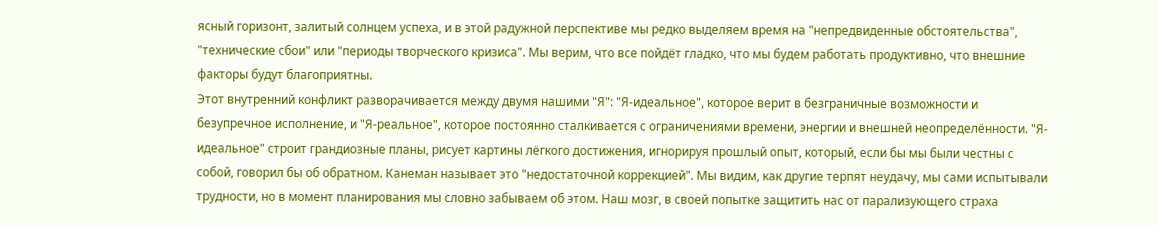ясный горизонт, залитый солнцем успеха, и в этой радужной перспективе мы редко выделяем время на "непредвиденные обстоятельства", "технические сбои" или "периоды творческого кризиса". Мы верим, что все пойдёт гладко, что мы будем работать продуктивно, что внешние факторы будут благоприятны.
Этот внутренний конфликт разворачивается между двумя нашими "Я": "Я-идеальное", которое верит в безграничные возможности и безупречное исполнение, и "Я-реальное", которое постоянно сталкивается с ограничениями времени, энергии и внешней неопределённости. "Я-идеальное" строит грандиозные планы, рисует картины лёгкого достижения, игнорируя прошлый опыт, который, если бы мы были честны с собой, говорил бы об обратном. Канеман называет это "недостаточной коррекцией". Мы видим, как другие терпят неудачу, мы сами испытывали трудности, но в момент планирования мы словно забываем об этом. Наш мозг, в своей попытке защитить нас от парализующего страха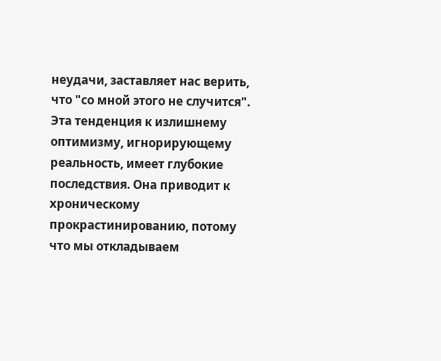неудачи, заставляет нас верить, что "со мной этого не случится".
Эта тенденция к излишнему оптимизму, игнорирующему реальность, имеет глубокие последствия. Она приводит к хроническому прокрастинированию, потому что мы откладываем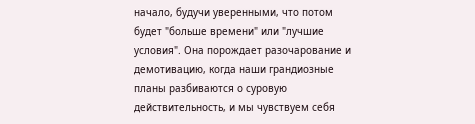начало, будучи уверенными, что потом будет "больше времени" или "лучшие условия". Она порождает разочарование и демотивацию, когда наши грандиозные планы разбиваются о суровую действительность, и мы чувствуем себя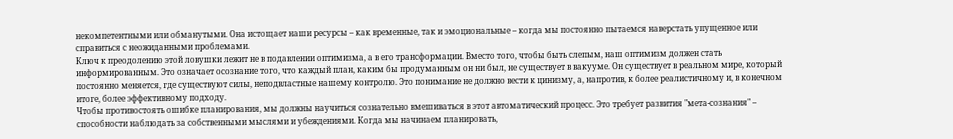некомпетентными или обманутыми. Она истощает наши ресурсы – как временные, так и эмоциональные – когда мы постоянно пытаемся наверстать упущенное или справиться с неожиданными проблемами.
Ключ к преодолению этой ловушки лежит не в подавлении оптимизма, а в его трансформации. Вместо того, чтобы быть слепым, наш оптимизм должен стать информированным. Это означает осознание того, что каждый план, каким бы продуманным он ни был, не существует в вакууме. Он существует в реальном мире, который постоянно меняется, где существуют силы, неподвластные нашему контролю. Это понимание не должно вести к цинизму, а, напротив, к более реалистичному и, в конечном итоге, более эффективному подходу.
Чтобы противостоять ошибке планирования, мы должны научиться сознательно вмешиваться в этот автоматический процесс. Это требует развития "мета-сознания" – способности наблюдать за собственными мыслями и убеждениями. Когда мы начинаем планировать,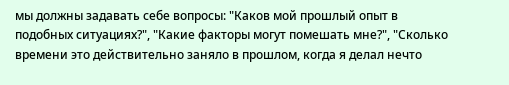мы должны задавать себе вопросы: "Каков мой прошлый опыт в подобных ситуациях?", "Какие факторы могут помешать мне?", "Сколько времени это действительно заняло в прошлом, когда я делал нечто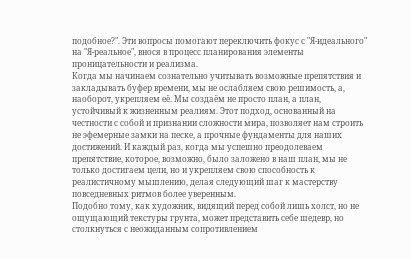подобное?". Эти вопросы помогают переключить фокус с "Я-идеального" на "Я-реальное", внося в процесс планирования элементы проницательности и реализма.
Когда мы начинаем сознательно учитывать возможные препятствия и закладывать буфер времени, мы не ослабляем свою решимость, а, наоборот, укрепляем её. Мы создаём не просто план, а план, устойчивый к жизненным реалиям. Этот подход, основанный на честности с собой и признании сложности мира, позволяет нам строить не эфемерные замки на песке, а прочные фундаменты для наших достижений. И каждый раз, когда мы успешно преодолеваем препятствие, которое, возможно, было заложено в наш план, мы не только достигаем цели, но и укрепляем свою способность к реалистичному мышлению, делая следующий шаг к мастерству повседневных ритмов более уверенным.
Подобно тому, как художник, видящий перед собой лишь холст, но не ощущающий текстуры грунта, может представить себе шедевр, но столкнуться с неожиданным сопротивлением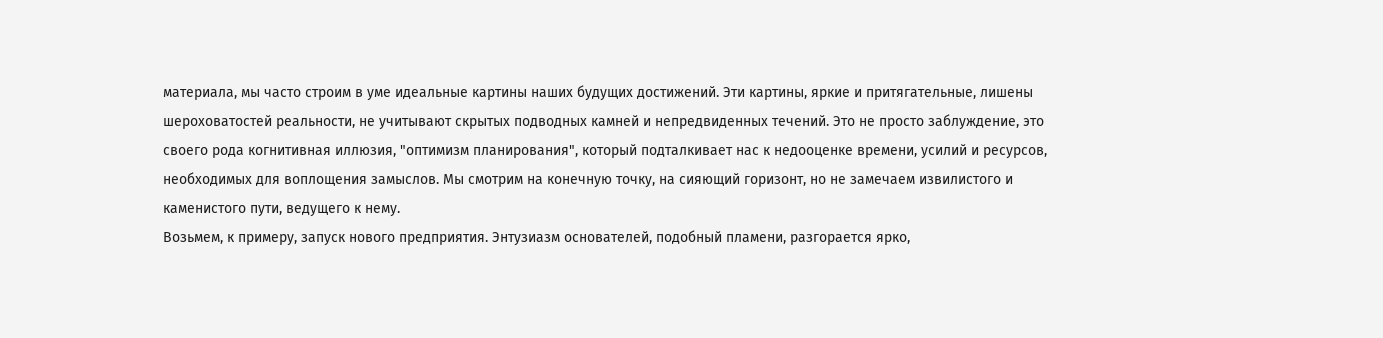материала, мы часто строим в уме идеальные картины наших будущих достижений. Эти картины, яркие и притягательные, лишены шероховатостей реальности, не учитывают скрытых подводных камней и непредвиденных течений. Это не просто заблуждение, это своего рода когнитивная иллюзия, "оптимизм планирования", который подталкивает нас к недооценке времени, усилий и ресурсов, необходимых для воплощения замыслов. Мы смотрим на конечную точку, на сияющий горизонт, но не замечаем извилистого и каменистого пути, ведущего к нему.
Возьмем, к примеру, запуск нового предприятия. Энтузиазм основателей, подобный пламени, разгорается ярко,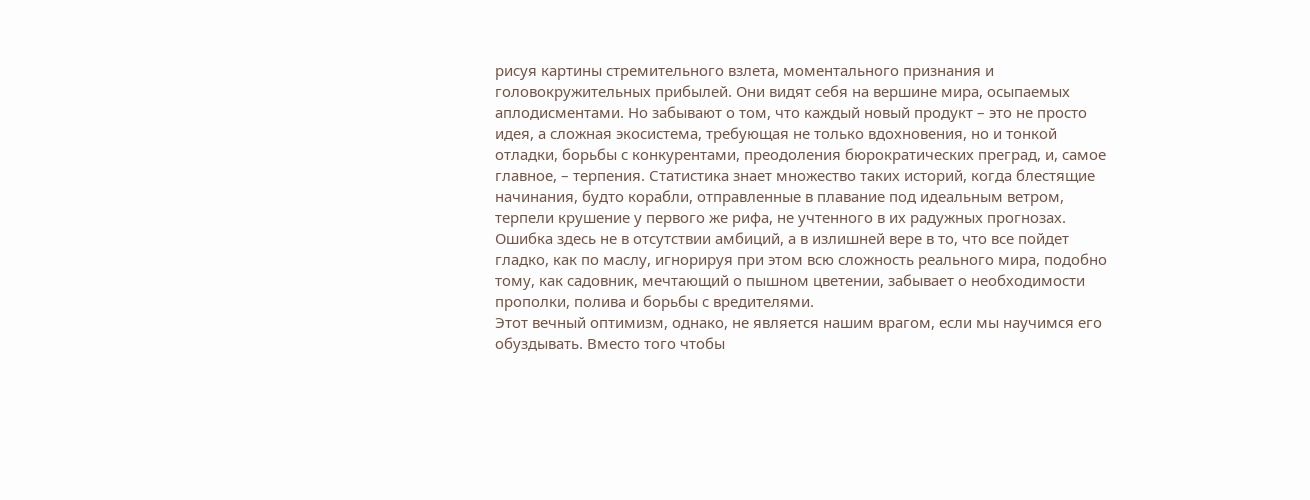рисуя картины стремительного взлета, моментального признания и головокружительных прибылей. Они видят себя на вершине мира, осыпаемых аплодисментами. Но забывают о том, что каждый новый продукт – это не просто идея, а сложная экосистема, требующая не только вдохновения, но и тонкой отладки, борьбы с конкурентами, преодоления бюрократических преград, и, самое главное, – терпения. Статистика знает множество таких историй, когда блестящие начинания, будто корабли, отправленные в плавание под идеальным ветром, терпели крушение у первого же рифа, не учтенного в их радужных прогнозах. Ошибка здесь не в отсутствии амбиций, а в излишней вере в то, что все пойдет гладко, как по маслу, игнорируя при этом всю сложность реального мира, подобно тому, как садовник, мечтающий о пышном цветении, забывает о необходимости прополки, полива и борьбы с вредителями.
Этот вечный оптимизм, однако, не является нашим врагом, если мы научимся его обуздывать. Вместо того чтобы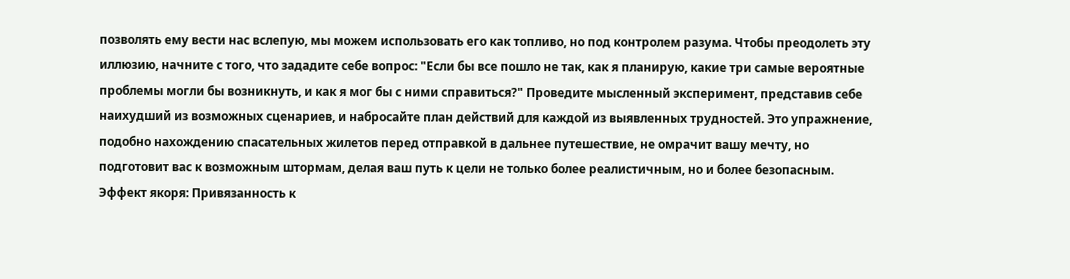позволять ему вести нас вслепую, мы можем использовать его как топливо, но под контролем разума. Чтобы преодолеть эту иллюзию, начните с того, что зададите себе вопрос: "Если бы все пошло не так, как я планирую, какие три самые вероятные проблемы могли бы возникнуть, и как я мог бы с ними справиться?" Проведите мысленный эксперимент, представив себе наихудший из возможных сценариев, и набросайте план действий для каждой из выявленных трудностей. Это упражнение, подобно нахождению спасательных жилетов перед отправкой в дальнее путешествие, не омрачит вашу мечту, но подготовит вас к возможным штормам, делая ваш путь к цели не только более реалистичным, но и более безопасным.
Эффект якоря: Привязанность к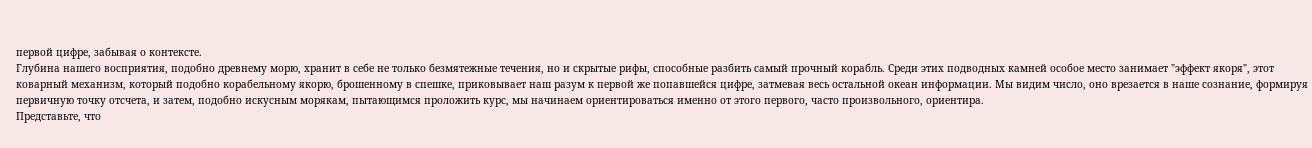первой цифре, забывая о контексте.
Глубина нашего восприятия, подобно древнему морю, хранит в себе не только безмятежные течения, но и скрытые рифы, способные разбить самый прочный корабль. Среди этих подводных камней особое место занимает "эффект якоря", этот коварный механизм, который подобно корабельному якорю, брошенному в спешке, приковывает наш разум к первой же попавшейся цифре, затмевая весь остальной океан информации. Мы видим число, оно врезается в наше сознание, формируя первичную точку отсчета, и затем, подобно искусным морякам, пытающимся проложить курс, мы начинаем ориентироваться именно от этого первого, часто произвольного, ориентира.
Представьте, что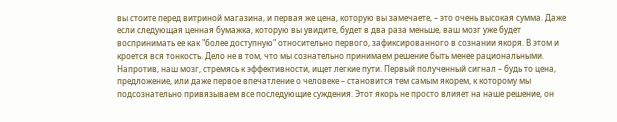вы стоите перед витриной магазина, и первая же цена, которую вы замечаете, – это очень высокая сумма. Даже если следующая ценная бумажка, которую вы увидите, будет в два раза меньше, ваш мозг уже будет воспринимать ее как "более доступную" относительно первого, зафиксированного в сознании якоря. В этом и кроется вся тонкость. Дело не в том, что мы сознательно принимаем решение быть менее рациональными. Напротив, наш мозг, стремясь к эффективности, ищет легкие пути. Первый полученный сигнал – будь то цена, предложение, или даже первое впечатление о человеке – становится тем самым якорем, к которому мы подсознательно привязываем все последующие суждения. Этот якорь не просто влияет на наше решение, он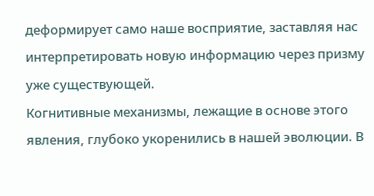деформирует само наше восприятие, заставляя нас интерпретировать новую информацию через призму уже существующей.
Когнитивные механизмы, лежащие в основе этого явления, глубоко укоренились в нашей эволюции. В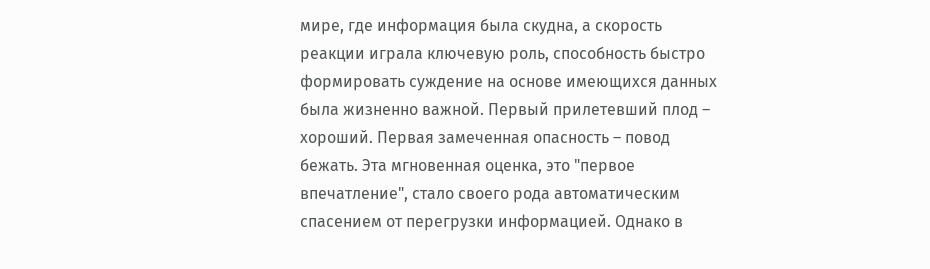мире, где информация была скудна, а скорость реакции играла ключевую роль, способность быстро формировать суждение на основе имеющихся данных была жизненно важной. Первый прилетевший плод – хороший. Первая замеченная опасность – повод бежать. Эта мгновенная оценка, это "первое впечатлениe", стало своего рода автоматическим спасением от перегрузки информацией. Однако в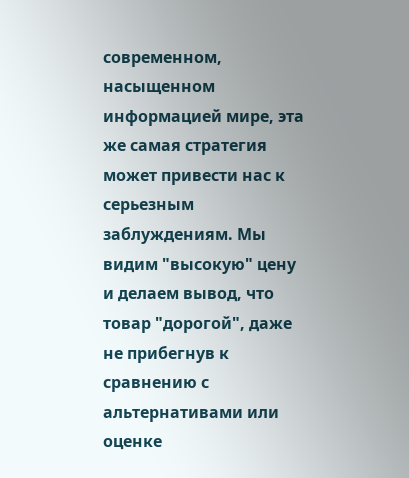современном, насыщенном информацией мире, эта же самая стратегия может привести нас к серьезным заблуждениям. Мы видим "высокую" цену и делаем вывод, что товар "дорогой", даже не прибегнув к сравнению с альтернативами или оценке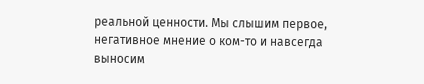реальной ценности. Мы слышим первое, негативное мнение о ком-то и навсегда выносим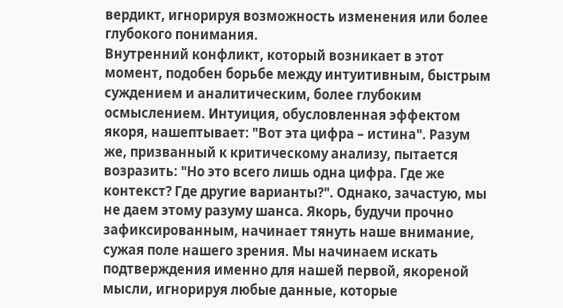вердикт, игнорируя возможность изменения или более глубокого понимания.
Внутренний конфликт, который возникает в этот момент, подобен борьбе между интуитивным, быстрым суждением и аналитическим, более глубоким осмыслением. Интуиция, обусловленная эффектом якоря, нашептывает: "Вот эта цифра – истина". Разум же, призванный к критическому анализу, пытается возразить: "Но это всего лишь одна цифра. Где же контекст? Где другие варианты?". Однако, зачастую, мы не даем этому разуму шанса. Якорь, будучи прочно зафиксированным, начинает тянуть наше внимание, сужая поле нашего зрения. Мы начинаем искать подтверждения именно для нашей первой, якореной мысли, игнорируя любые данные, которые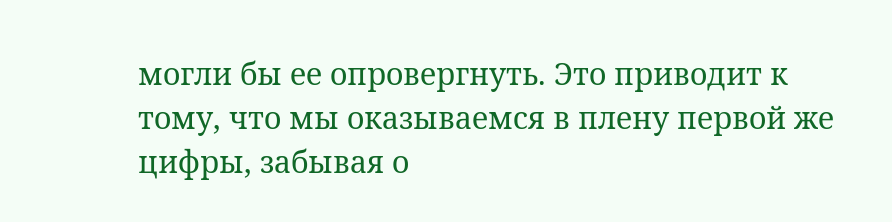могли бы ее опровергнуть. Это приводит к тому, что мы оказываемся в плену первой же цифры, забывая о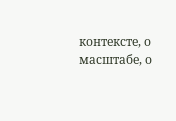контексте, о масштабе, о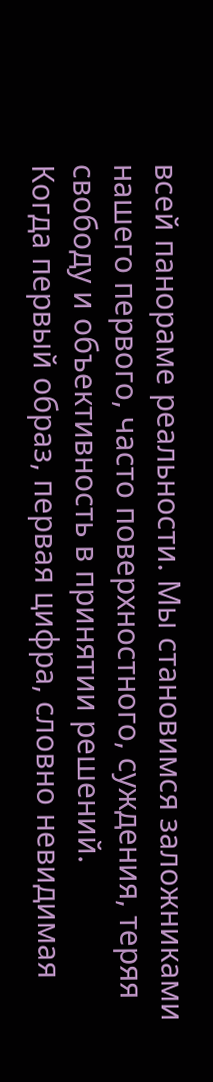всей панораме реальности. Мы становимся заложниками нашего первого, часто поверхностного, суждения, теряя свободу и объективность в принятии решений.
Когда первый образ, первая цифра, словно невидимая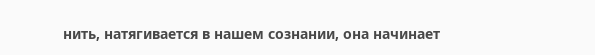нить, натягивается в нашем сознании, она начинает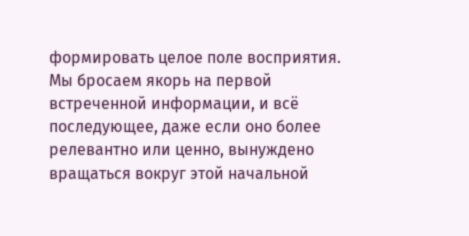формировать целое поле восприятия. Мы бросаем якорь на первой встреченной информации, и всё последующее, даже если оно более релевантно или ценно, вынуждено вращаться вокруг этой начальной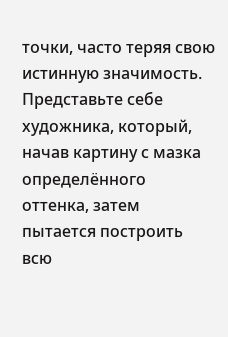точки, часто теряя свою истинную значимость. Представьте себе художника, который, начав картину с мазка определённого оттенка, затем пытается построить всю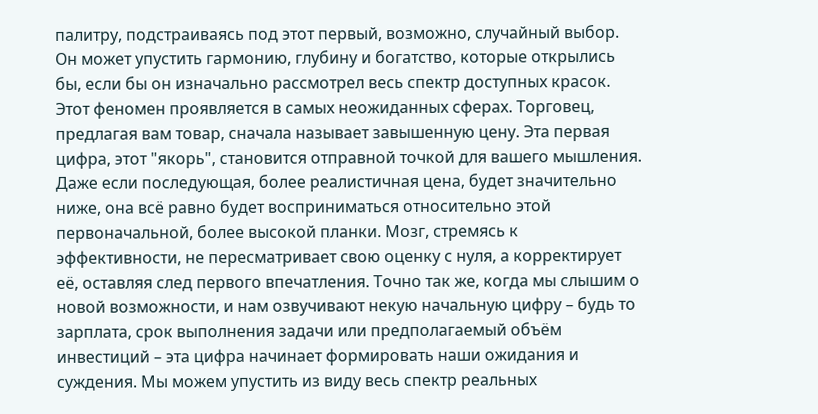палитру, подстраиваясь под этот первый, возможно, случайный выбор. Он может упустить гармонию, глубину и богатство, которые открылись бы, если бы он изначально рассмотрел весь спектр доступных красок.
Этот феномен проявляется в самых неожиданных сферах. Торговец, предлагая вам товар, сначала называет завышенную цену. Эта первая цифра, этот "якорь", становится отправной точкой для вашего мышления. Даже если последующая, более реалистичная цена, будет значительно ниже, она всё равно будет восприниматься относительно этой первоначальной, более высокой планки. Мозг, стремясь к эффективности, не пересматривает свою оценку с нуля, а корректирует её, оставляя след первого впечатления. Точно так же, когда мы слышим о новой возможности, и нам озвучивают некую начальную цифру – будь то зарплата, срок выполнения задачи или предполагаемый объём инвестиций – эта цифра начинает формировать наши ожидания и суждения. Мы можем упустить из виду весь спектр реальных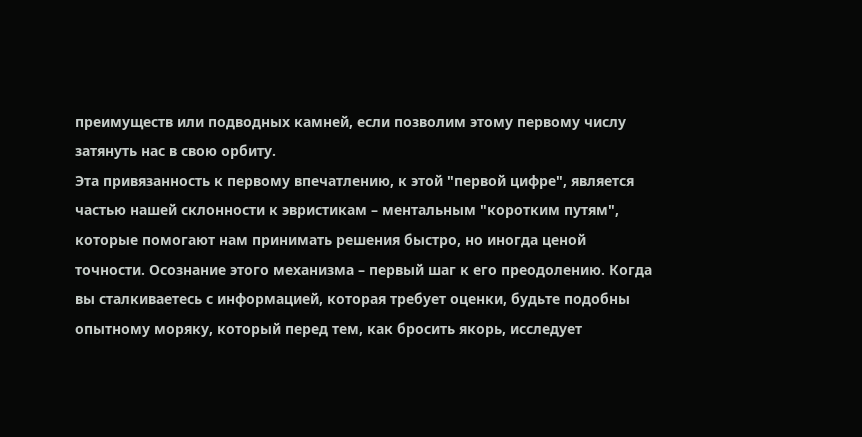преимуществ или подводных камней, если позволим этому первому числу затянуть нас в свою орбиту.
Эта привязанность к первому впечатлению, к этой "первой цифре", является частью нашей склонности к эвристикам – ментальным "коротким путям", которые помогают нам принимать решения быстро, но иногда ценой точности. Осознание этого механизма – первый шаг к его преодолению. Когда вы сталкиваетесь с информацией, которая требует оценки, будьте подобны опытному моряку, который перед тем, как бросить якорь, исследует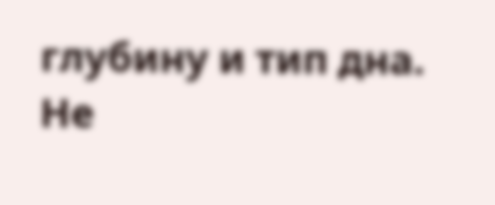глубину и тип дна. Не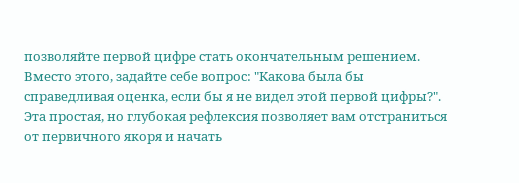позволяйте первой цифре стать окончательным решением. Вместо этого, задайте себе вопрос: "Какова была бы справедливая оценка, если бы я не видел этой первой цифры?". Эта простая, но глубокая рефлексия позволяет вам отстраниться от первичного якоря и начать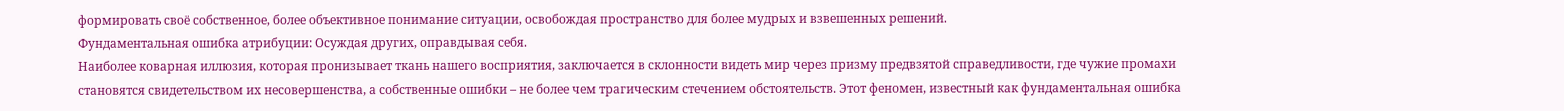формировать своё собственное, более объективное понимание ситуации, освобождая пространство для более мудрых и взвешенных решений.
Фундаментальная ошибка атрибуции: Осуждая других, оправдывая себя.
Наиболее коварная иллюзия, которая пронизывает ткань нашего восприятия, заключается в склонности видеть мир через призму предвзятой справедливости, где чужие промахи становятся свидетельством их несовершенства, а собственные ошибки – не более чем трагическим стечением обстоятельств. Этот феномен, известный как фундаментальная ошибка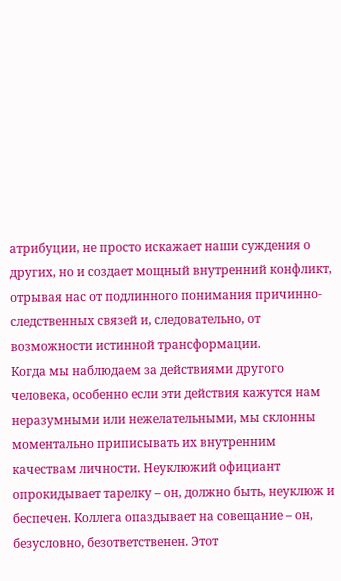атрибуции, не просто искажает наши суждения о других, но и создает мощный внутренний конфликт, отрывая нас от подлинного понимания причинно-следственных связей и, следовательно, от возможности истинной трансформации.
Когда мы наблюдаем за действиями другого человека, особенно если эти действия кажутся нам неразумными или нежелательными, мы склонны моментально приписывать их внутренним качествам личности. Неуклюжий официант опрокидывает тарелку – он, должно быть, неуклюж и беспечен. Коллега опаздывает на совещание – он, безусловно, безответственен. Этот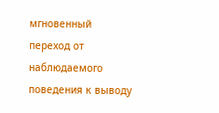мгновенный переход от наблюдаемого поведения к выводу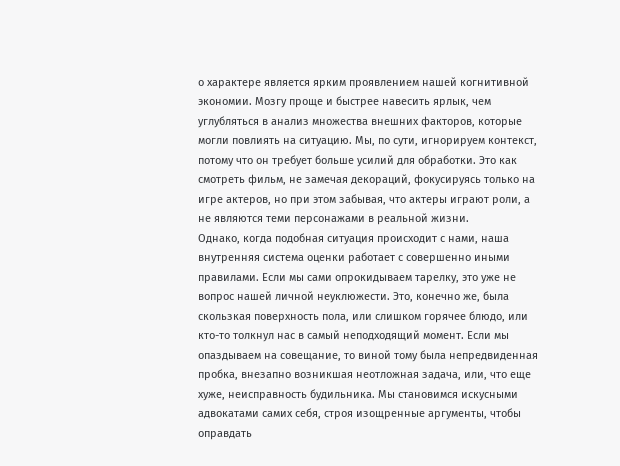о характере является ярким проявлением нашей когнитивной экономии. Мозгу проще и быстрее навесить ярлык, чем углубляться в анализ множества внешних факторов, которые могли повлиять на ситуацию. Мы, по сути, игнорируем контекст, потому что он требует больше усилий для обработки. Это как смотреть фильм, не замечая декораций, фокусируясь только на игре актеров, но при этом забывая, что актеры играют роли, а не являются теми персонажами в реальной жизни.
Однако, когда подобная ситуация происходит с нами, наша внутренняя система оценки работает с совершенно иными правилами. Если мы сами опрокидываем тарелку, это уже не вопрос нашей личной неуклюжести. Это, конечно же, была скользкая поверхность пола, или слишком горячее блюдо, или кто-то толкнул нас в самый неподходящий момент. Если мы опаздываем на совещание, то виной тому была непредвиденная пробка, внезапно возникшая неотложная задача, или, что еще хуже, неисправность будильника. Мы становимся искусными адвокатами самих себя, строя изощренные аргументы, чтобы оправдать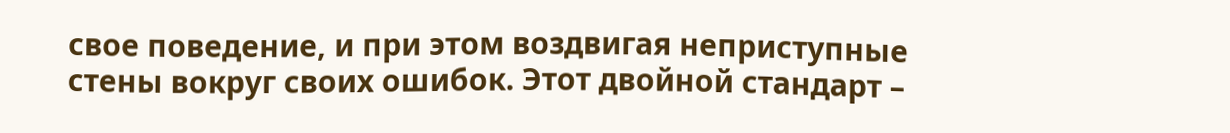свое поведение, и при этом воздвигая неприступные стены вокруг своих ошибок. Этот двойной стандарт –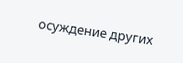осуждение других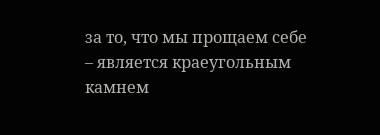за то, что мы прощаем себе – является краеугольным камнем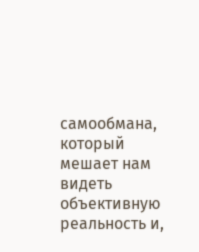самообмана, который мешает нам видеть объективную реальность и,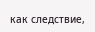как следствие,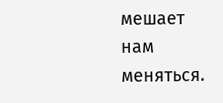мешает нам меняться.